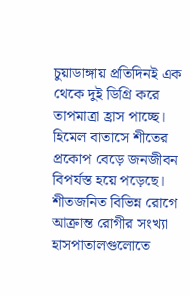চুয়াডাঙ্গায় প্রতিদিনই এক থেকে দুই ডিগ্রি করে তাপমাত্রা হ্রাস পাচ্ছে। হিমেল বাতাসে শীতের প্রকোপ বেড়ে জনজীবন বিপর্যস্ত হয়ে পড়েছে। শীতজনিত বিভিন্ন রোগে আক্রান্ত রোগীর সংখ্যা হাসপাতালগুলোতে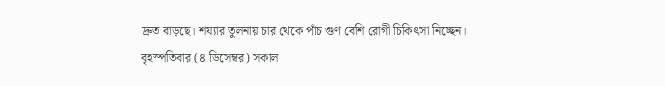দ্রুত বাড়ছে। শয্যার তুলনায় চার থেকে পাঁচ গুণ বেশি রোগী চিকিৎসা নিচ্ছেন।
বৃহস্পতিবার (৪ ডিসেম্বর) সকাল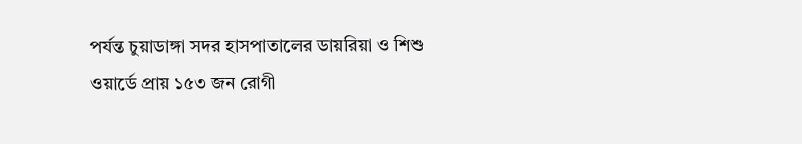পর্যন্ত চুয়াডাঙ্গা সদর হাসপাতালের ডায়রিয়া ও শিশু ওয়ার্ডে প্রায় ১৫৩ জন রোগী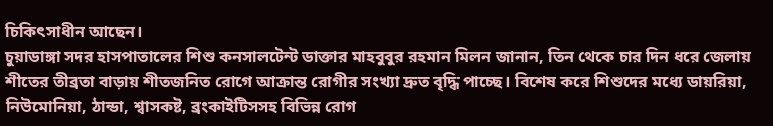চিকিৎসাধীন আছেন।
চুয়াডাঙ্গা সদর হাসপাতালের শিশু কনসালটেন্ট ডাক্তার মাহবুবুর রহমান মিলন জানান, তিন থেকে চার দিন ধরে জেলায় শীতের তীব্রতা বাড়ায় শীতজনিত রোগে আক্রান্ত রোগীর সংখ্যা দ্রুত বৃদ্ধি পাচ্ছে। বিশেষ করে শিশুদের মধ্যে ডায়রিয়া, নিউমোনিয়া, ঠান্ডা, শ্বাসকষ্ট, ব্রংকাইটিসসহ বিভিন্ন রোগ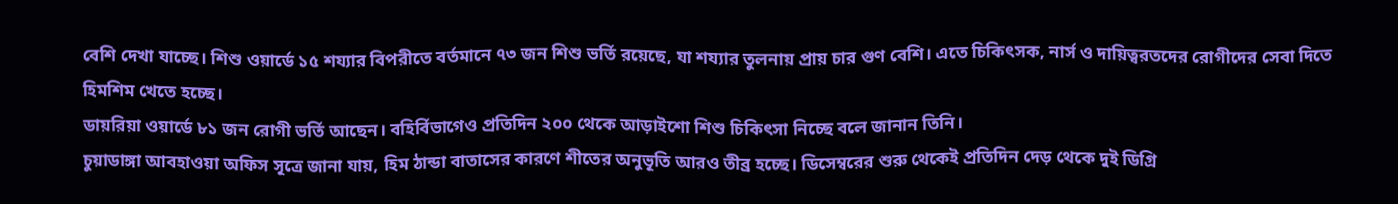বেশি দেখা যাচ্ছে। শিশু ওয়ার্ডে ১৫ শয্যার বিপরীতে বর্তমানে ৭৩ জন শিশু ভর্তি রয়েছে, যা শয্যার তুলনায় প্রায় চার গুণ বেশি। এতে চিকিৎসক, নার্স ও দায়িত্বরতদের রোগীদের সেবা দিতে হিমশিম খেতে হচ্ছে।
ডায়রিয়া ওয়ার্ডে ৮১ জন রোগী ভর্তি আছেন। বহির্বিভাগেও প্রতিদিন ২০০ থেকে আড়াইশো শিশু চিকিৎসা নিচ্ছে বলে জানান তিনি।
চুয়াডাঙ্গা আবহাওয়া অফিস সূত্রে জানা যায়, হিম ঠান্ডা বাতাসের কারণে শীতের অনুভূতি আরও তীব্র হচ্ছে। ডিসেম্বরের শুরু থেকেই প্রতিদিন দেড় থেকে দুই ডিগ্রি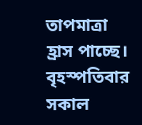তাপমাত্রা হ্রাস পাচ্ছে। বৃহস্পতিবার সকাল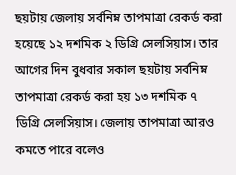ছয়টায় জেলায় সর্বনিম্ন তাপমাত্রা রেকর্ড করা হয়েছে ১২ দশমিক ২ ডিগ্রি সেলসিয়াস। তার আগের দিন বুধবার সকাল ছয়টায় সর্বনিম্ন তাপমাত্রা রেকর্ড করা হয় ১৩ দশমিক ৭ ডিগ্রি সেলসিয়াস। জেলায় তাপমাত্রা আরও কমতে পারে বলেও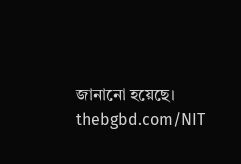জানানো হয়েছে।
thebgbd.com/NIT